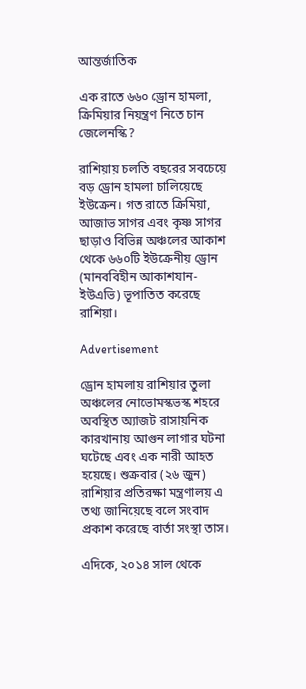আন্তর্জাতিক

এক রাতে ৬৬০ ড্রোন হামলা, ক্রিমিয়ার নিয়ন্ত্রণ নিতে চান জেলেনস্কি?

রাশিয়ায় চলতি বছরের সবচেয়ে বড় ড্রোন হামলা চালিয়েছে ইউক্রেন। গত রাতে ক্রিমিয়া, আজাভ সাগর এবং কৃষ্ণ সাগর ছাড়াও বিভিন্ন অঞ্চলের আকাশ থেকে ৬৬০টি ইউক্রেনীয় ড্রোন (মানববিহীন আকাশযান-ইউএভি) ভূপাতিত করেছে রাশিয়া।

Advertisement

ড্রোন হামলায় রাশিয়ার তুলা অঞ্চলের নোভোমস্কভস্ক শহরে অবস্থিত অ্যাজট রাসায়নিক কারখানায় আগুন লাগার ঘটনা ঘটেছে এবং এক নারী আহত হয়েছে। শুক্রবার (২৬ জুন) রাশিয়ার প্রতিরক্ষা মন্ত্রণালয় এ তথ্য জানিয়েছে বলে সংবাদ প্রকাশ করেছে বার্তা সংস্থা তাস।

এদিকে, ২০১৪ সাল থেকে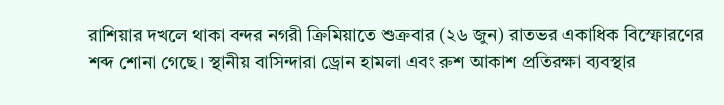রাশিয়ার দখলে থাকা বন্দর নগরী ক্রিমিয়াতে শুক্রবার (২৬ জুন) রাতভর একাধিক বিস্ফোরণের শব্দ শোনা গেছে। স্থানীয় বাসিন্দারা ড্রোন হামলা এবং রুশ আকাশ প্রতিরক্ষা ব্যবস্থার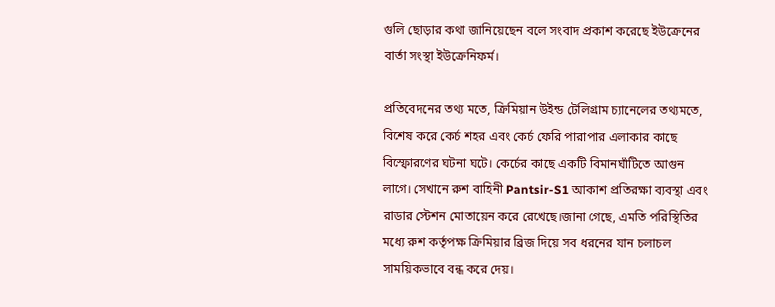গুলি ছোড়ার কথা জানিয়েছেন বলে সংবাদ প্রকাশ করেছে ইউক্রেনের বার্তা সংস্থা ইউক্রেনিফর্ম।

প্রতিবেদনের তথ্য মতে, ক্রিমিয়ান উইন্ড টেলিগ্রাম চ্যানেলের তথ্যমতে, বিশেষ করে কের্চ শহর এবং কের্চ ফেরি পারাপার এলাকার কাছে বিস্ফোরণের ঘটনা ঘটে। কের্চের কাছে একটি বিমানঘাঁটিতে আগুন লাগে। সেখানে রুশ বাহিনী Pantsir-S1 আকাশ প্রতিরক্ষা ব্যবস্থা এবং রাডার স্টেশন মোতায়েন করে রেখেছে।জানা গেছে, এমতি পরিস্থিতির মধ্যে রুশ কর্তৃপক্ষ ক্রিমিয়ার ব্রিজ দিয়ে সব ধরনের যান চলাচল সাময়িকভাবে বন্ধ করে দেয়।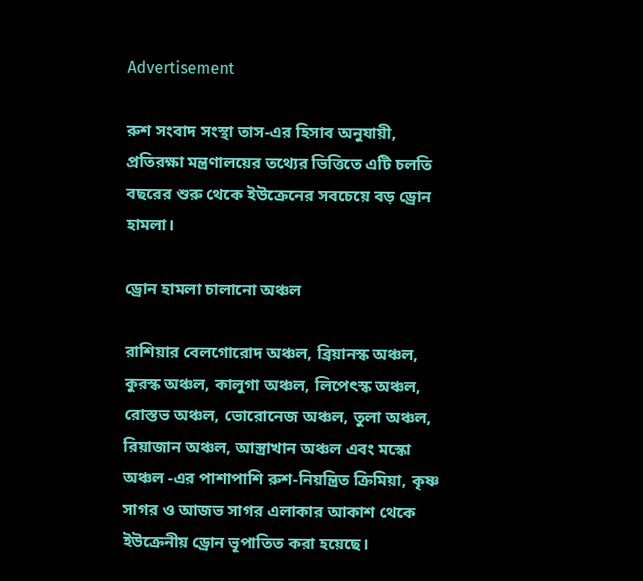Advertisement

রুশ সংবাদ সংস্থা তাস-এর হিসাব অনুযায়ী, প্রতিরক্ষা মন্ত্রণালয়ের তথ্যের ভিত্তিতে এটি চলতি বছরের শুরু থেকে ইউক্রেনের সবচেয়ে বড় ড্রোন হামলা।

ড্রোন হামলা চালানো অঞ্চল

রাশিয়ার বেলগোরোদ অঞ্চল, ব্রিয়ানস্ক অঞ্চল, কুরস্ক অঞ্চল, কালুগা অঞ্চল, লিপেৎস্ক অঞ্চল, রোস্তভ অঞ্চল, ভোরোনেজ অঞ্চল, তুলা অঞ্চল, রিয়াজান অঞ্চল, আস্ত্রাখান অঞ্চল এবং মস্কো অঞ্চল -এর পাশাপাশি রুশ-নিয়ন্ত্রিত ক্রিমিয়া, কৃষ্ণ সাগর ও আজভ সাগর এলাকার আকাশ থেকে ইউক্রেনীয় ড্রোন ভূপাতিত করা হয়েছে।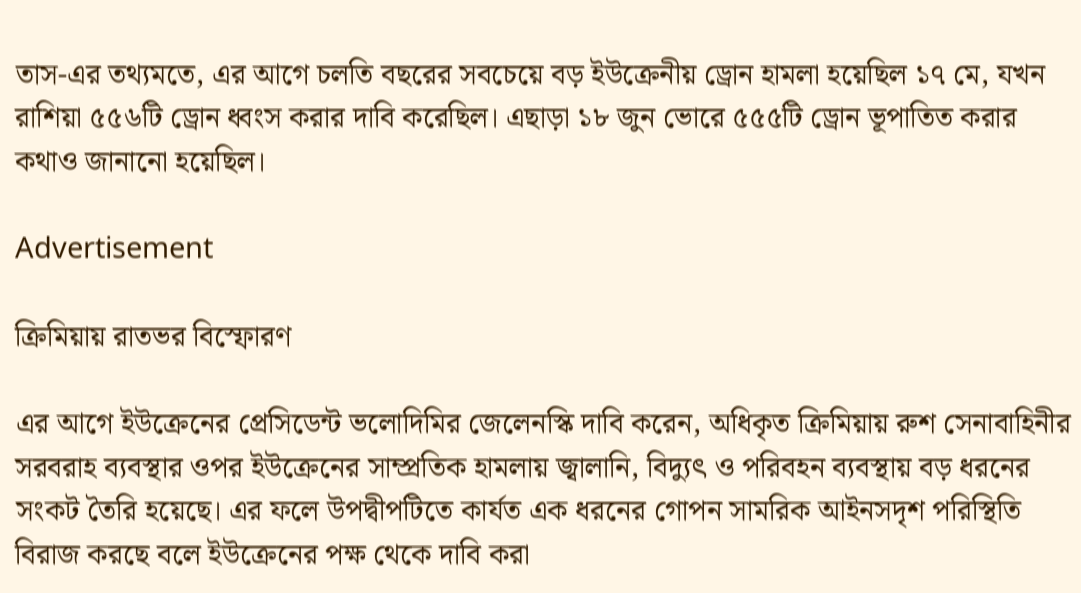তাস-এর তথ্যমতে, এর আগে চলতি বছরের সবচেয়ে বড় ইউক্রেনীয় ড্রোন হামলা হয়েছিল ১৭ মে, যখন রাশিয়া ৫৫৬টি ড্রোন ধ্বংস করার দাবি করেছিল। এছাড়া ১৮ জুন ভোরে ৫৫৫টি ড্রোন ভূপাতিত করার কথাও জানানো হয়েছিল।

Advertisement

ক্রিমিয়ায় রাতভর বিস্ফোরণ

এর আগে ইউক্রেনের প্রেসিডেন্ট ভলোদিমির জেলেনস্কি দাবি করেন, অধিকৃত ক্রিমিয়ায় রুশ সেনাবাহিনীর সরবরাহ ব্যবস্থার ওপর ইউক্রেনের সাম্প্রতিক হামলায় জ্বালানি, বিদ্যুৎ ও পরিবহন ব্যবস্থায় বড় ধরনের সংকট তৈরি হয়েছে। এর ফলে উপদ্বীপটিতে কার্যত এক ধরনের গোপন সামরিক আইনসদৃশ পরিস্থিতি বিরাজ করছে বলে ইউক্রেনের পক্ষ থেকে দাবি করা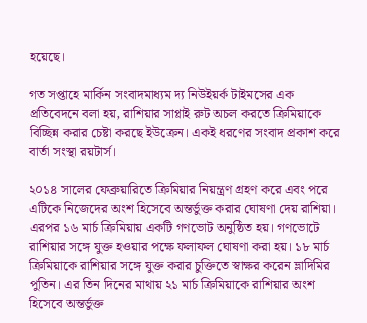হয়েছে।

গত সপ্তাহে মার্কিন সংবাদমাধ্যম দ্য নিউইয়র্ক টাইমসের এক প্রতিবেদনে বলা হয়, রাশিয়ার সাপ্লাই রুট অচল করতে ক্রিমিয়াকে বিচ্ছিন্ন করার চেষ্টা করছে ইউক্রেন। একই ধরণের সংবাদ প্রকাশ করে বার্তা সংস্থা রয়টার্স।

২০১৪ সালের ফেব্রুয়ারিতে ক্রিমিয়ার নিয়ন্ত্রণ গ্রহণ করে এবং পরে এটিকে নিজেদের অংশ হিসেবে অন্তর্ভুক্ত করার ঘোষণা দেয় রাশিয়া। এরপর ১৬ মার্চ ক্রিমিয়ায় একটি গণভোট অনুষ্ঠিত হয়। গণভোটে রাশিয়ার সঙ্গে যুক্ত হওয়ার পক্ষে ফলাফল ঘোষণা করা হয়। ১৮ মার্চ ক্রিমিয়াকে রাশিয়ার সঙ্গে যুক্ত করার চুক্তিতে স্বাক্ষর করেন ভ্লাদিমির পুতিন। এর তিন দিনের মাথায় ২১ মার্চ ক্রিমিয়াকে রাশিয়ার অংশ হিসেবে অন্তর্ভুক্ত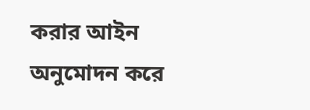করার আইন অনুমোদন করে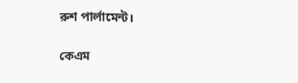রুশ পার্লামেন্ট।

কেএম